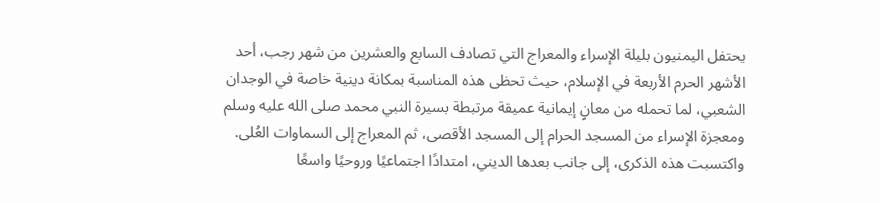يحتفل اليمنيون بليلة الإسراء والمعراج التي تصادف السابع والعشرين من شهر رجب، أحد الأشهر الحرم الأربعة في الإسلام، حيث تحظى هذه المناسبة بمكانة دينية خاصة في الوجدان الشعبي، لما تحمله من معانٍ إيمانية عميقة مرتبطة بسيرة النبي محمد صلى الله عليه وسلم ومعجزة الإسراء من المسجد الحرام إلى المسجد الأقصى، ثم المعراج إلى السماوات العُلى.
واكتسبت هذه الذكرى، إلى جانب بعدها الديني، امتدادًا اجتماعيًا وروحيًا واسعًا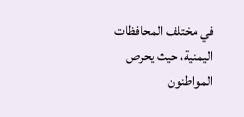في مختلف المحافظات اليمنية، حيث يحرص المواطنون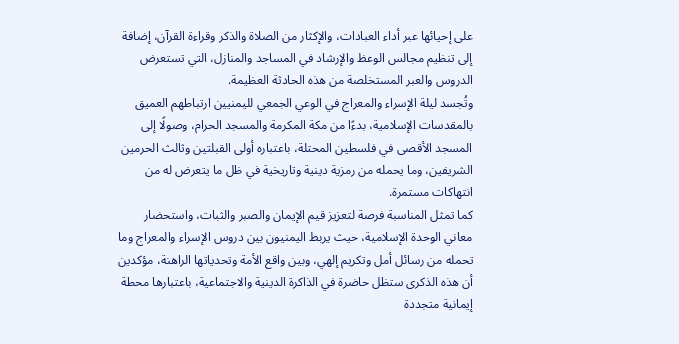على إحيائها عبر أداء العبادات، والإكثار من الصلاة والذكر وقراءة القرآن، إضافة إلى تنظيم مجالس الوعظ والإرشاد في المساجد والمنازل، التي تستعرض الدروس والعبر المستخلصة من هذه الحادثة العظيمة.
وتُجسد ليلة الإسراء والمعراج في الوعي الجمعي لليمنيين ارتباطهم العميق بالمقدسات الإسلامية، بدءًا من مكة المكرمة والمسجد الحرام، وصولًا إلى المسجد الأقصى في فلسطين المحتلة، باعتباره أولى القبلتين وثالث الحرمين الشريفين، وما يحمله من رمزية دينية وتاريخية في ظل ما يتعرض له من انتهاكات مستمرة.
كما تمثل المناسبة فرصة لتعزيز قيم الإيمان والصبر والثبات، واستحضار معاني الوحدة الإسلامية، حيث يربط اليمنيون بين دروس الإسراء والمعراج وما تحمله من رسائل أمل وتكريم إلهي، وبين واقع الأمة وتحدياتها الراهنة، مؤكدين أن هذه الذكرى ستظل حاضرة في الذاكرة الدينية والاجتماعية، باعتبارها محطة إيمانية متجددة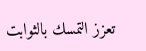تعزز التمسك بالثوابت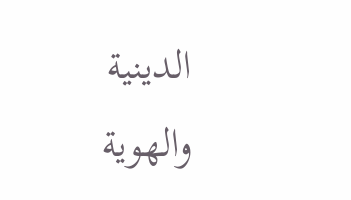الدينية والهوية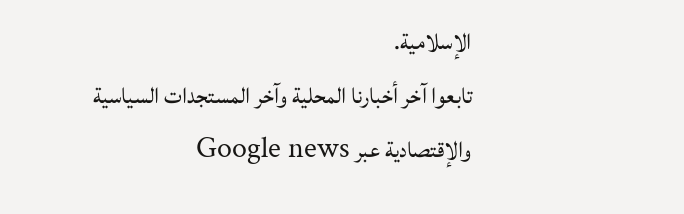الإسلامية.
تابعوا آخر أخبارنا المحلية وآخر المستجدات السياسية والإقتصادية عبر Google news